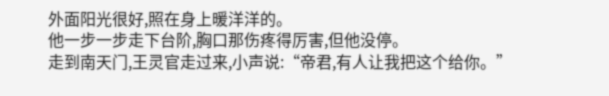外面阳光很好,照在身上暖洋洋的。
他一步一步走下台阶,胸口那伤疼得厉害,但他没停。
走到南天门,王灵官走过来,小声说:“帝君,有人让我把这个给你。”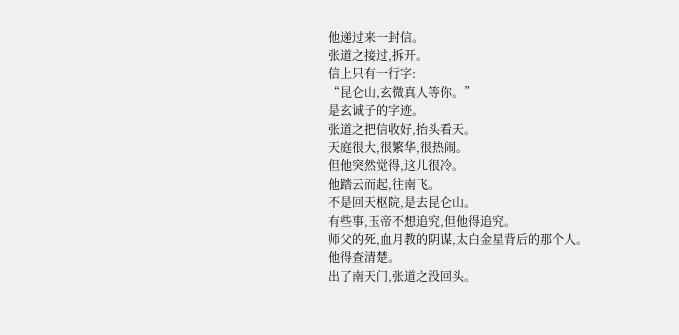他递过来一封信。
张道之接过,拆开。
信上只有一行字:
“昆仑山,玄微真人等你。”
是玄诚子的字迹。
张道之把信收好,抬头看天。
天庭很大,很繁华,很热闹。
但他突然觉得,这儿很冷。
他踏云而起,往南飞。
不是回天枢院,是去昆仑山。
有些事,玉帝不想追究,但他得追究。
师父的死,血月教的阴谋,太白金星背后的那个人。
他得查清楚。
出了南天门,张道之没回头。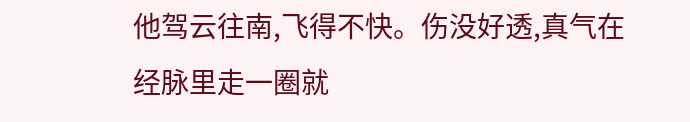他驾云往南,飞得不快。伤没好透,真气在经脉里走一圈就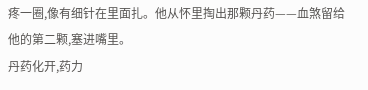疼一圈,像有细针在里面扎。他从怀里掏出那颗丹药——血煞留给他的第二颗,塞进嘴里。
丹药化开,药力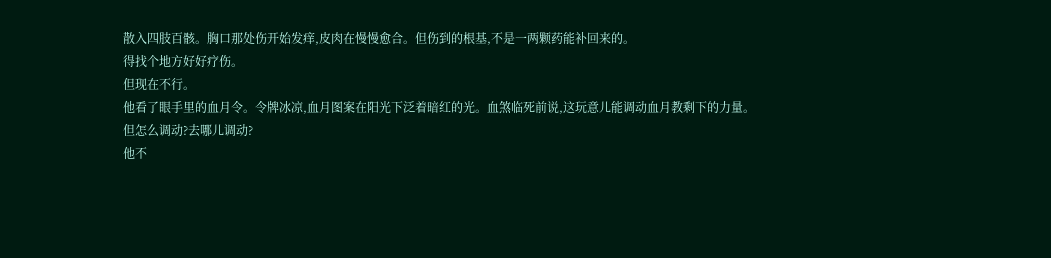散入四肢百骸。胸口那处伤开始发痒,皮肉在慢慢愈合。但伤到的根基,不是一两颗药能补回来的。
得找个地方好好疗伤。
但现在不行。
他看了眼手里的血月令。令牌冰凉,血月图案在阳光下泛着暗红的光。血煞临死前说,这玩意儿能调动血月教剩下的力量。
但怎么调动?去哪儿调动?
他不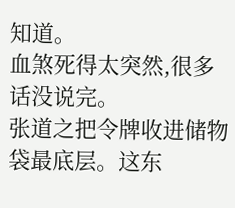知道。
血煞死得太突然,很多话没说完。
张道之把令牌收进储物袋最底层。这东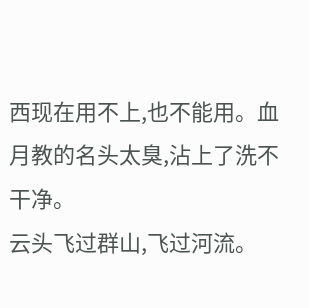西现在用不上,也不能用。血月教的名头太臭,沾上了洗不干净。
云头飞过群山,飞过河流。